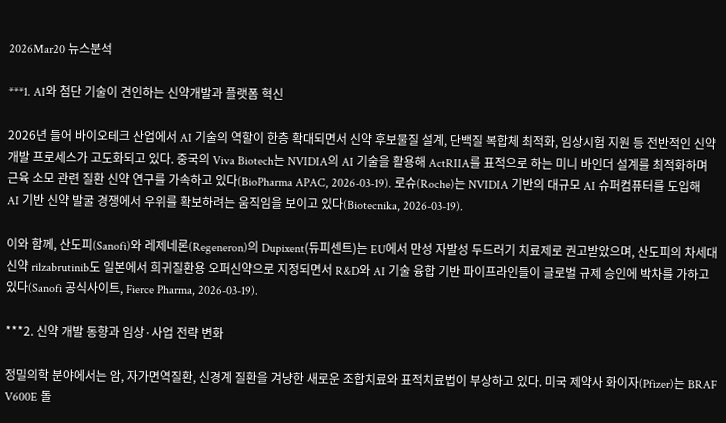2026Mar20 뉴스분석

***1. AI와 첨단 기술이 견인하는 신약개발과 플랫폼 혁신

2026년 들어 바이오테크 산업에서 AI 기술의 역할이 한층 확대되면서 신약 후보물질 설계, 단백질 복합체 최적화, 임상시험 지원 등 전반적인 신약개발 프로세스가 고도화되고 있다. 중국의 Viva Biotech는 NVIDIA의 AI 기술을 활용해 ActRIIA를 표적으로 하는 미니 바인더 설계를 최적화하며 근육 소모 관련 질환 신약 연구를 가속하고 있다(BioPharma APAC, 2026-03-19). 로슈(Roche)는 NVIDIA 기반의 대규모 AI 슈퍼컴퓨터를 도입해 AI 기반 신약 발굴 경쟁에서 우위를 확보하려는 움직임을 보이고 있다(Biotecnika, 2026-03-19).

이와 함께, 산도피(Sanofi)와 레제네론(Regeneron)의 Dupixent(듀피센트)는 EU에서 만성 자발성 두드러기 치료제로 권고받았으며, 산도피의 차세대 신약 rilzabrutinib도 일본에서 희귀질환용 오퍼신약으로 지정되면서 R&D와 AI 기술 융합 기반 파이프라인들이 글로벌 규제 승인에 박차를 가하고 있다(Sanofi 공식사이트, Fierce Pharma, 2026-03-19).

***2. 신약 개발 동향과 임상·사업 전략 변화

정밀의학 분야에서는 암, 자가면역질환, 신경계 질환을 겨냥한 새로운 조합치료와 표적치료법이 부상하고 있다. 미국 제약사 화이자(Pfizer)는 BRAF V600E 돌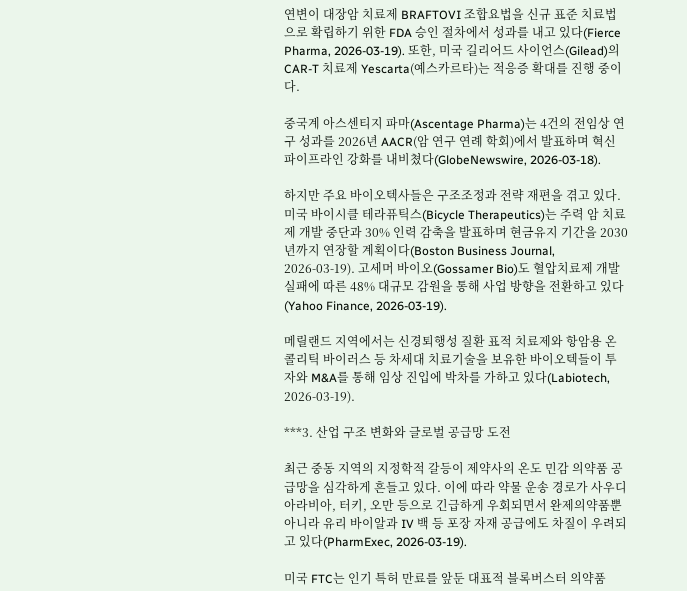연변이 대장암 치료제 BRAFTOVI 조합요법을 신규 표준 치료법으로 확립하기 위한 FDA 승인 절차에서 성과를 내고 있다(Fierce Pharma, 2026-03-19). 또한, 미국 길리어드 사이언스(Gilead)의 CAR-T 치료제 Yescarta(예스카르타)는 적응증 확대를 진행 중이다.

중국계 아스센티지 파마(Ascentage Pharma)는 4건의 전임상 연구 성과를 2026년 AACR(암 연구 연례 학회)에서 발표하며 혁신 파이프라인 강화를 내비쳤다(GlobeNewswire, 2026-03-18).

하지만 주요 바이오텍사들은 구조조정과 전략 재편을 겪고 있다. 미국 바이시클 테라퓨틱스(Bicycle Therapeutics)는 주력 암 치료제 개발 중단과 30% 인력 감축을 발표하며 현금유지 기간을 2030년까지 연장할 계획이다(Boston Business Journal, 2026-03-19). 고세머 바이오(Gossamer Bio)도 혈압치료제 개발 실패에 따른 48% 대규모 감원을 통해 사업 방향을 전환하고 있다(Yahoo Finance, 2026-03-19).

메릴랜드 지역에서는 신경퇴행성 질환 표적 치료제와 항암용 온콜리틱 바이러스 등 차세대 치료기술을 보유한 바이오텍들이 투자와 M&A를 통해 임상 진입에 박차를 가하고 있다(Labiotech, 2026-03-19).

***3. 산업 구조 변화와 글로벌 공급망 도전

최근 중동 지역의 지정학적 갈등이 제약사의 온도 민감 의약품 공급망을 심각하게 흔들고 있다. 이에 따라 약물 운송 경로가 사우디아라비아, 터키, 오만 등으로 긴급하게 우회되면서 완제의약품뿐 아니라 유리 바이알과 IV 백 등 포장 자재 공급에도 차질이 우려되고 있다(PharmExec, 2026-03-19).

미국 FTC는 인기 특허 만료를 앞둔 대표적 블록버스터 의약품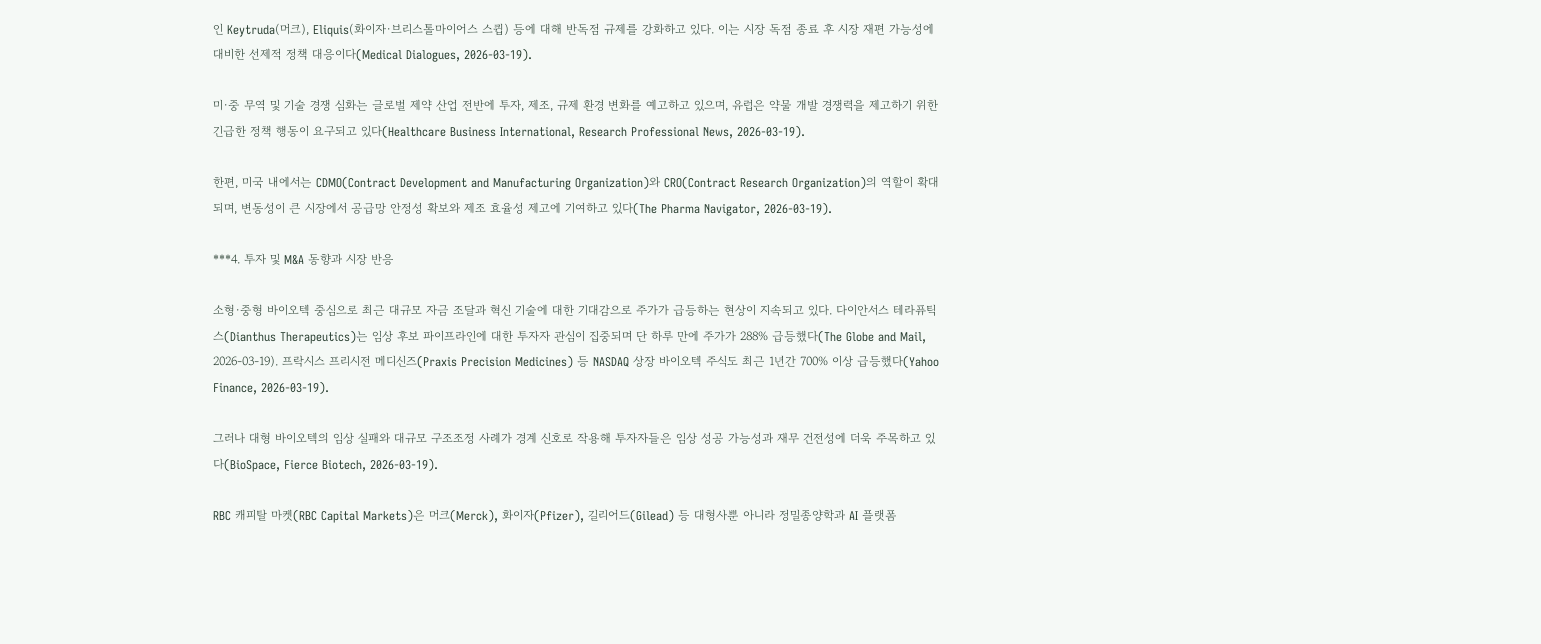인 Keytruda(머크), Eliquis(화이자·브리스톨마이어스 스큅) 등에 대해 반독점 규제를 강화하고 있다. 이는 시장 독점 종료 후 시장 재편 가능성에 대비한 선제적 정책 대응이다(Medical Dialogues, 2026-03-19).

미·중 무역 및 기술 경쟁 심화는 글로벌 제약 산업 전반에 투자, 제조, 규제 환경 변화를 예고하고 있으며, 유럽은 약물 개발 경쟁력을 제고하기 위한 긴급한 정책 행동이 요구되고 있다(Healthcare Business International, Research Professional News, 2026-03-19).

한편, 미국 내에서는 CDMO(Contract Development and Manufacturing Organization)와 CRO(Contract Research Organization)의 역할이 확대되며, 변동성이 큰 시장에서 공급망 안정성 확보와 제조 효율성 제고에 기여하고 있다(The Pharma Navigator, 2026-03-19).

***4. 투자 및 M&A 동향과 시장 반응

소형·중형 바이오텍 중심으로 최근 대규모 자금 조달과 혁신 기술에 대한 기대감으로 주가가 급등하는 현상이 지속되고 있다. 다이안서스 테라퓨틱스(Dianthus Therapeutics)는 임상 후보 파이프라인에 대한 투자자 관심이 집중되며 단 하루 만에 주가가 288% 급등했다(The Globe and Mail, 2026-03-19). 프락시스 프리시전 메디신즈(Praxis Precision Medicines) 등 NASDAQ 상장 바이오텍 주식도 최근 1년간 700% 이상 급등했다(Yahoo Finance, 2026-03-19).

그러나 대형 바이오텍의 임상 실패와 대규모 구조조정 사례가 경계 신호로 작용해 투자자들은 임상 성공 가능성과 재무 건전성에 더욱 주목하고 있다(BioSpace, Fierce Biotech, 2026-03-19).

RBC 캐피탈 마켓(RBC Capital Markets)은 머크(Merck), 화이자(Pfizer), 길리어드(Gilead) 등 대형사뿐 아니라 정밀종양학과 AI 플랫폼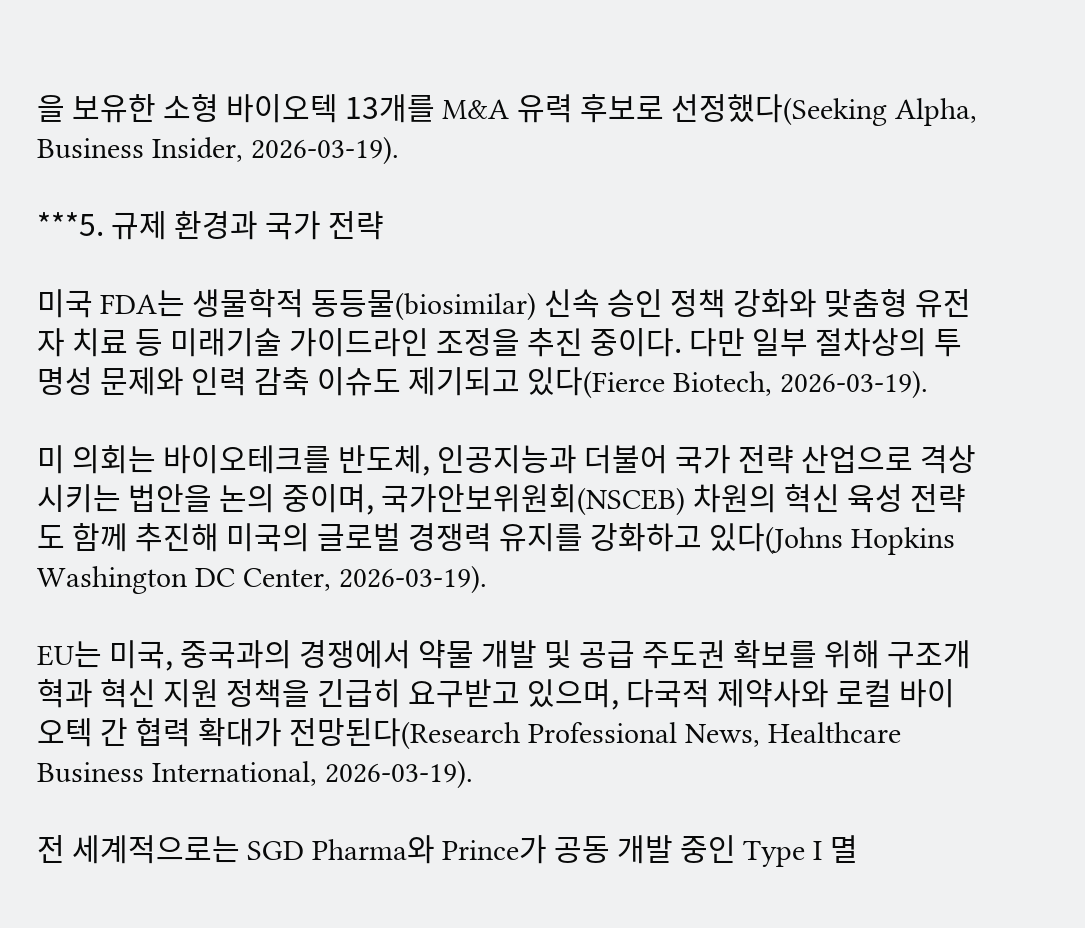을 보유한 소형 바이오텍 13개를 M&A 유력 후보로 선정했다(Seeking Alpha, Business Insider, 2026-03-19).

***5. 규제 환경과 국가 전략

미국 FDA는 생물학적 동등물(biosimilar) 신속 승인 정책 강화와 맞춤형 유전자 치료 등 미래기술 가이드라인 조정을 추진 중이다. 다만 일부 절차상의 투명성 문제와 인력 감축 이슈도 제기되고 있다(Fierce Biotech, 2026-03-19).

미 의회는 바이오테크를 반도체, 인공지능과 더불어 국가 전략 산업으로 격상시키는 법안을 논의 중이며, 국가안보위원회(NSCEB) 차원의 혁신 육성 전략도 함께 추진해 미국의 글로벌 경쟁력 유지를 강화하고 있다(Johns Hopkins Washington DC Center, 2026-03-19).

EU는 미국, 중국과의 경쟁에서 약물 개발 및 공급 주도권 확보를 위해 구조개혁과 혁신 지원 정책을 긴급히 요구받고 있으며, 다국적 제약사와 로컬 바이오텍 간 협력 확대가 전망된다(Research Professional News, Healthcare Business International, 2026-03-19).

전 세계적으로는 SGD Pharma와 Prince가 공동 개발 중인 Type I 멸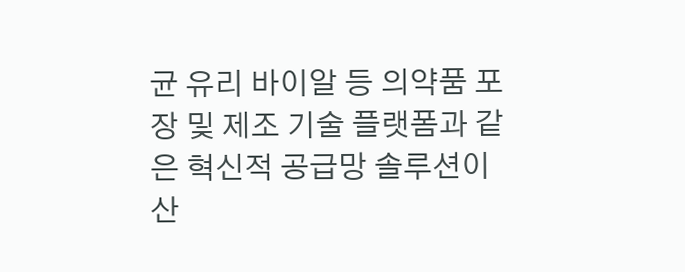균 유리 바이알 등 의약품 포장 및 제조 기술 플랫폼과 같은 혁신적 공급망 솔루션이 산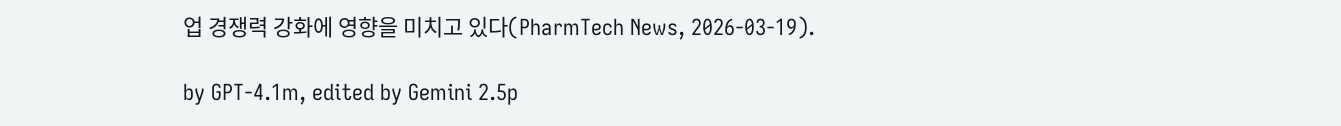업 경쟁력 강화에 영향을 미치고 있다(PharmTech News, 2026-03-19).

by GPT-4.1m, edited by Gemini 2.5p